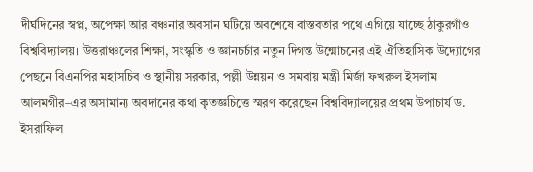দীর্ঘদিনের স্বপ্ন, অপেক্ষা আর বঞ্চনার অবসান ঘটিয়ে অবশেষে বাস্তবতার পথে এগিয়ে যাচ্ছে ঠাকুরগাঁও বিশ্ববিদ্যালয়। উত্তরাঞ্চলের শিক্ষা, সংস্কৃতি ও জ্ঞানচর্চার নতুন দিগন্ত উন্মোচনের এই ঐতিহাসিক উদ্যোগের পেছনে বিএনপির মহাসচিব ও স্থানীয় সরকার, পল্লী উন্নয়ন ও সমবায় মন্ত্রী মির্জা ফখরুল ইসলাম আলমগীর–এর অসামান্য অবদানের কথা কৃতজ্ঞচিত্তে স্মরণ করেছেন বিশ্ববিদ্যালয়ের প্রথম উপাচার্য ড. ইসরাফিল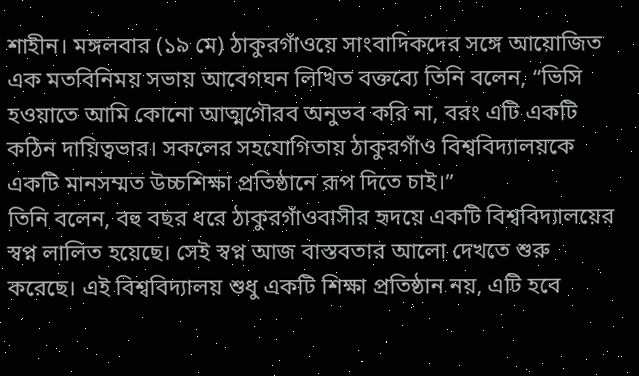শাহীন। মঙ্গলবার (১৯ মে) ঠাকুরগাঁওয়ে সাংবাদিকদের সঙ্গে আয়োজিত এক মতবিনিময় সভায় আবেগঘন লিখিত বক্তব্যে তিনি বলেন, “ভিসি হওয়াতে আমি কোনো আত্মগৌরব অনুভব করি না, বরং এটি একটি কঠিন দায়িত্বভার। সকলের সহযোগিতায় ঠাকুরগাঁও বিশ্ববিদ্যালয়কে একটি মানসম্মত উচ্চশিক্ষা প্রতিষ্ঠানে রূপ দিতে চাই।”
তিনি বলেন, বহু বছর ধরে ঠাকুরগাঁওবাসীর হৃদয়ে একটি বিশ্ববিদ্যালয়ের স্বপ্ন লালিত হয়েছে। সেই স্বপ্ন আজ বাস্তবতার আলো দেখতে শুরু করেছে। এই বিশ্ববিদ্যালয় শুধু একটি শিক্ষা প্রতিষ্ঠান নয়, এটি হবে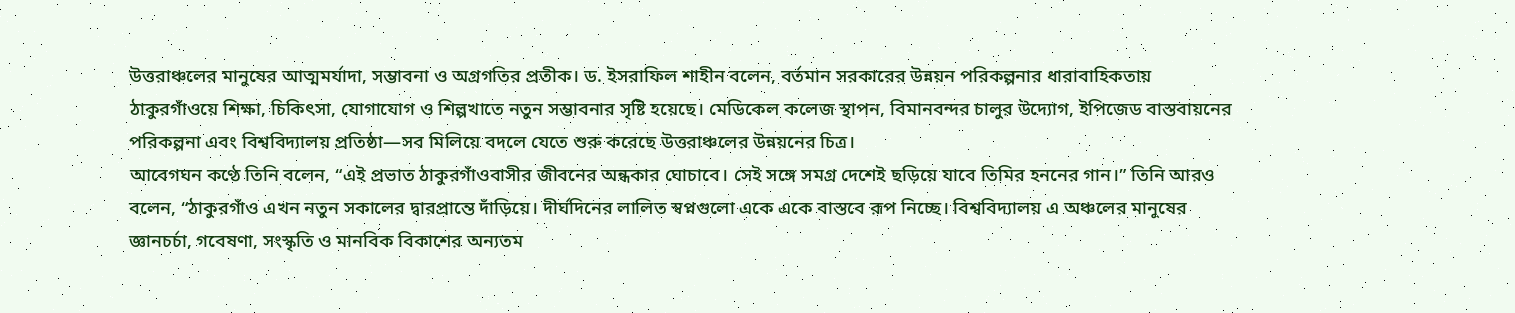উত্তরাঞ্চলের মানুষের আত্মমর্যাদা, সম্ভাবনা ও অগ্রগতির প্রতীক। ড. ইসরাফিল শাহীন বলেন, বর্তমান সরকারের উন্নয়ন পরিকল্পনার ধারাবাহিকতায় ঠাকুরগাঁওয়ে শিক্ষা, চিকিৎসা, যোগাযোগ ও শিল্পখাতে নতুন সম্ভাবনার সৃষ্টি হয়েছে। মেডিকেল কলেজ স্থাপন, বিমানবন্দর চালুর উদ্যোগ, ইপিজেড বাস্তবায়নের পরিকল্পনা এবং বিশ্ববিদ্যালয় প্রতিষ্ঠা—সব মিলিয়ে বদলে যেতে শুরু করেছে উত্তরাঞ্চলের উন্নয়নের চিত্র।
আবেগঘন কণ্ঠে তিনি বলেন, “এই প্রভাত ঠাকুরগাঁওবাসীর জীবনের অন্ধকার ঘোচাবে। সেই সঙ্গে সমগ্র দেশেই ছড়িয়ে যাবে তিমির হননের গান।” তিনি আরও বলেন, “ঠাকুরগাঁও এখন নতুন সকালের দ্বারপ্রান্তে দাঁড়িয়ে। দীর্ঘদিনের লালিত স্বপ্নগুলো একে একে বাস্তবে রূপ নিচ্ছে। বিশ্ববিদ্যালয় এ অঞ্চলের মানুষের জ্ঞানচর্চা, গবেষণা, সংস্কৃতি ও মানবিক বিকাশের অন্যতম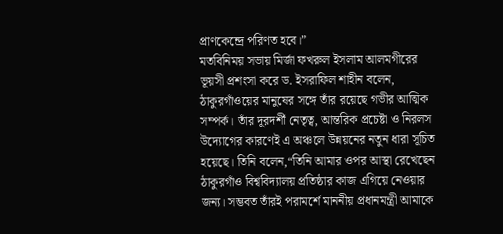প্রাণকেন্দ্রে পরিণত হবে।”
মতবিনিময় সভায় মির্জা ফখরুল ইসলাম আলমগীরের ভূয়সী প্রশংসা করে ড. ইসরাফিল শাহীন বলেন, ঠাকুরগাঁওয়ের মানুষের সঙ্গে তাঁর রয়েছে গভীর আত্মিক সম্পর্ক। তাঁর দূরদর্শী নেতৃত্ব, আন্তরিক প্রচেষ্টা ও নিরলস উদ্যোগের কারণেই এ অঞ্চলে উন্নয়নের নতুন ধারা সূচিত হয়েছে। তিনি বলেন,“তিনি আমার ওপর আস্থা রেখেছেন ঠাকুরগাঁও বিশ্ববিদ্যালয় প্রতিষ্ঠার কাজ এগিয়ে নেওয়ার জন্য। সম্ভবত তাঁরই পরামর্শে মাননীয় প্রধানমন্ত্রী আমাকে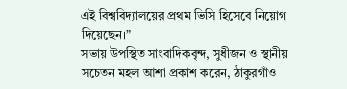এই বিশ্ববিদ্যালয়ের প্রথম ভিসি হিসেবে নিয়োগ দিয়েছেন।”
সভায় উপস্থিত সাংবাদিকবৃন্দ, সুধীজন ও স্থানীয় সচেতন মহল আশা প্রকাশ করেন, ঠাকুরগাঁও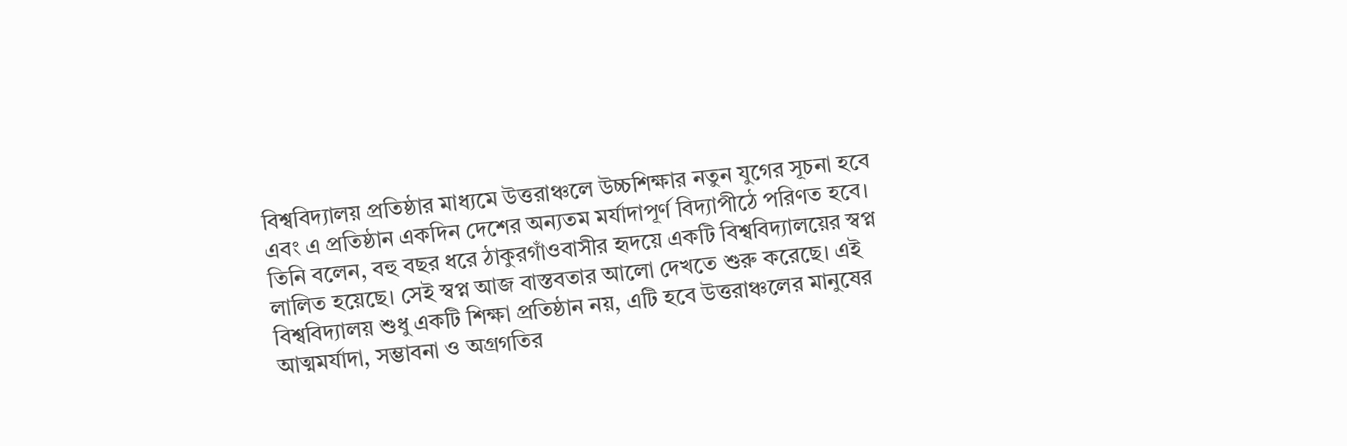বিশ্ববিদ্যালয় প্রতিষ্ঠার মাধ্যমে উত্তরাঞ্চলে উচ্চশিক্ষার নতুন যুগের সূচনা হবে এবং এ প্রতিষ্ঠান একদিন দেশের অন্যতম মর্যাদাপূর্ণ বিদ্যাপীঠে পরিণত হবে।
তিনি বলেন, বহু বছর ধরে ঠাকুরগাঁওবাসীর হৃদয়ে একটি বিশ্ববিদ্যালয়ের স্বপ্ন লালিত হয়েছে। সেই স্বপ্ন আজ বাস্তবতার আলো দেখতে শুরু করেছে। এই বিশ্ববিদ্যালয় শুধু একটি শিক্ষা প্রতিষ্ঠান নয়, এটি হবে উত্তরাঞ্চলের মানুষের আত্মমর্যাদা, সম্ভাবনা ও অগ্রগতির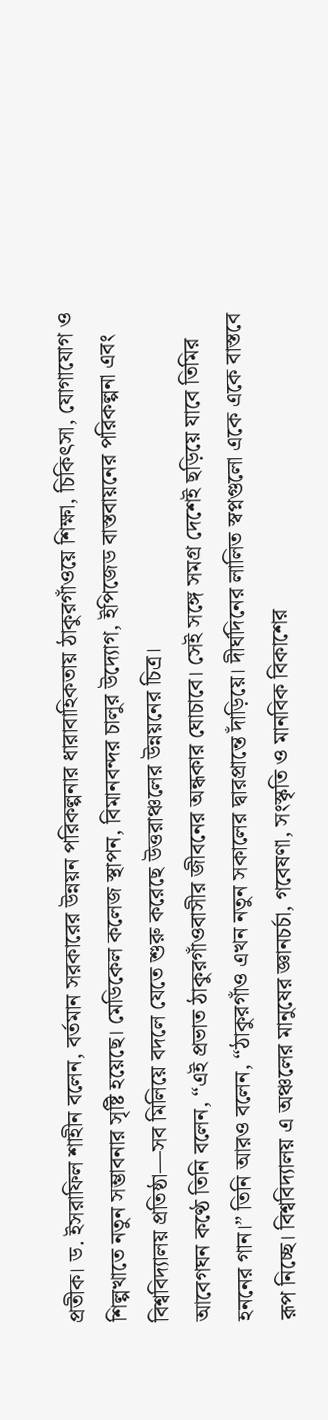প্রতীক। ড. ইসরাফিল শাহীন বলেন, বর্তমান সরকারের উন্নয়ন পরিকল্পনার ধারাবাহিকতায় ঠাকুরগাঁওয়ে শিক্ষা, চিকিৎসা, যোগাযোগ ও শিল্পখাতে নতুন সম্ভাবনার সৃষ্টি হয়েছে। মেডিকেল কলেজ স্থাপন, বিমানবন্দর চালুর উদ্যোগ, ইপিজেড বাস্তবায়নের পরিকল্পনা এবং বিশ্ববিদ্যালয় প্রতিষ্ঠা—সব মিলিয়ে বদলে যেতে শুরু করেছে উত্তরাঞ্চলের উন্নয়নের চিত্র।
আবেগঘন কণ্ঠে তিনি বলেন, “এই প্রভাত ঠাকুরগাঁওবাসীর জীবনের অন্ধকার ঘোচাবে। সেই সঙ্গে সমগ্র দেশেই ছড়িয়ে যাবে তিমির হননের গান।” তিনি আরও বলেন, “ঠাকুরগাঁও এখন নতুন সকালের দ্বারপ্রান্তে দাঁড়িয়ে। দীর্ঘদিনের লালিত স্বপ্নগুলো একে একে বাস্তবে রূপ নিচ্ছে। বিশ্ববিদ্যালয় এ অঞ্চলের মানুষের জ্ঞানচর্চা, গবেষণা, সংস্কৃতি ও মানবিক বিকাশের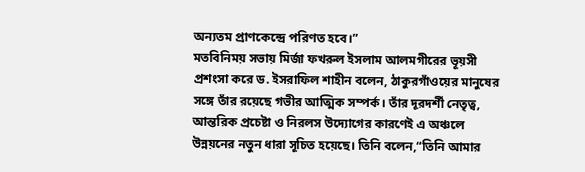অন্যতম প্রাণকেন্দ্রে পরিণত হবে।”
মতবিনিময় সভায় মির্জা ফখরুল ইসলাম আলমগীরের ভূয়সী প্রশংসা করে ড. ইসরাফিল শাহীন বলেন, ঠাকুরগাঁওয়ের মানুষের সঙ্গে তাঁর রয়েছে গভীর আত্মিক সম্পর্ক। তাঁর দূরদর্শী নেতৃত্ব, আন্তরিক প্রচেষ্টা ও নিরলস উদ্যোগের কারণেই এ অঞ্চলে উন্নয়নের নতুন ধারা সূচিত হয়েছে। তিনি বলেন,“তিনি আমার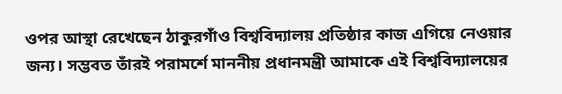ওপর আস্থা রেখেছেন ঠাকুরগাঁও বিশ্ববিদ্যালয় প্রতিষ্ঠার কাজ এগিয়ে নেওয়ার জন্য। সম্ভবত তাঁরই পরামর্শে মাননীয় প্রধানমন্ত্রী আমাকে এই বিশ্ববিদ্যালয়ের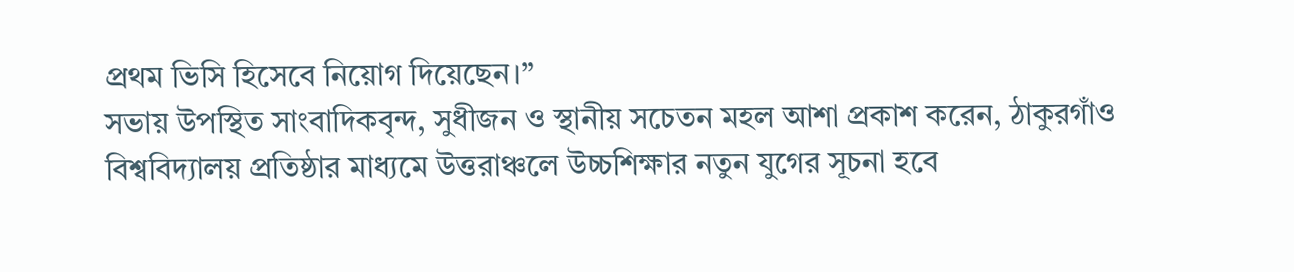প্রথম ভিসি হিসেবে নিয়োগ দিয়েছেন।”
সভায় উপস্থিত সাংবাদিকবৃন্দ, সুধীজন ও স্থানীয় সচেতন মহল আশা প্রকাশ করেন, ঠাকুরগাঁও বিশ্ববিদ্যালয় প্রতিষ্ঠার মাধ্যমে উত্তরাঞ্চলে উচ্চশিক্ষার নতুন যুগের সূচনা হবে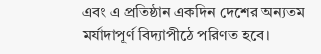এবং এ প্রতিষ্ঠান একদিন দেশের অন্যতম মর্যাদাপূর্ণ বিদ্যাপীঠে পরিণত হবে।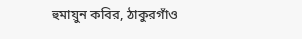হুমায়ুন কবির, ঠাকুরগাঁও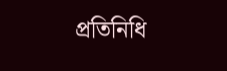প্রতিনিধি